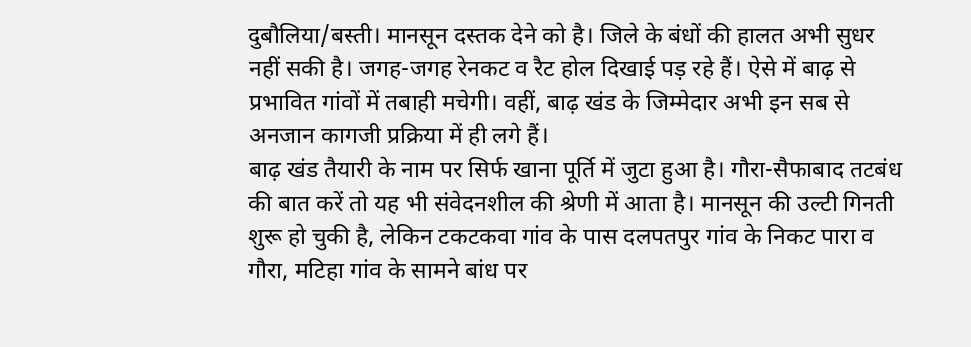दुबौलिया/बस्ती। मानसून दस्तक देने को है। जिले के बंधों की हालत अभी सुधर नहीं सकी है। जगह-जगह रेनकट व रैट होल दिखाई पड़ रहे हैं। ऐसे में बाढ़ से प्रभावित गांवों में तबाही मचेगी। वहीं, बाढ़ खंड के जिम्मेदार अभी इन सब से अनजान कागजी प्रक्रिया में ही लगे हैं।
बाढ़ खंड तैयारी के नाम पर सिर्फ खाना पूर्ति में जुटा हुआ है। गौरा-सैफाबाद तटबंध की बात करें तो यह भी संवेदनशील की श्रेणी में आता है। मानसून की उल्टी गिनती शुरू हो चुकी है, लेकिन टकटकवा गांव के पास दलपतपुर गांव के निकट पारा व गौरा, मटिहा गांव के सामने बांध पर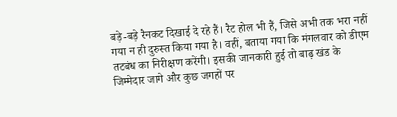बड़े-बड़े रैनकट दिखाई दे रहे हैं। रैट होल भी हैं, जिसे अभी तक भरा नहीं गया न ही दुरुस्त किया गया है। वहीं, बताया गया कि मंगलवार को डीएम तटबंध का निरीक्षण करेंगी। इसकी जानकारी हुई तो बाढ़ खंड के जिम्मेदार जागे और कुछ जगहों पर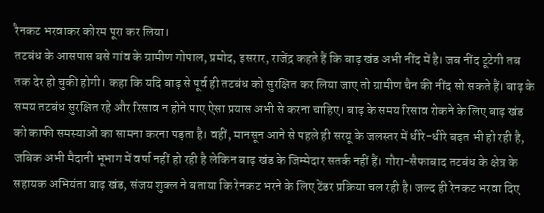रैनकट भरवाकर कोरम पूरा कर लिया।
तटबंध के आसपास बसे गांव के ग्रामीण गोपाल, प्रमोद, इसरार, राजेंद्र कहते हैं कि बाढ़ खंड अभी नींद में है। जब नींद टूटेगी तब तक देर हो चुकी होगी। कहा कि यदि बाढ़ से पूर्व ही तटबंध को सुरक्षित कर लिया जाए तो ग्रामीण चैन की नींद सो सकते हैं। बाढ़ के समय तटबंध सुरक्षित रहे और रिसाव न होने पाए ऐसा प्रयास अभी से करना चाहिए। बाढ़ के समय रिसाव रोकने के लिए बाढ़ खंड को काफी समस्याओं का सामना करना पड़ता है। वहीं, मानसून आने से पहले ही सरयू के जलस्तर में धीरे-धीरे बढ़त भी हो रही है, जबिक अभी मैदानी भूभाग में वर्षा नहीं हो रही है लेकिन बाढ़ खंड के जिम्मेदार सतर्क नहीं हैं। गौरा-सैफाबाद तटबंध के क्षेत्र के सहायक अभियंता बाढ़ खंड, संजय शुक्ल ने बताया कि रेनकट भरने के लिए टेंडर प्रक्रिया चल रही है। जल्द ही रेनकट भरवा दिए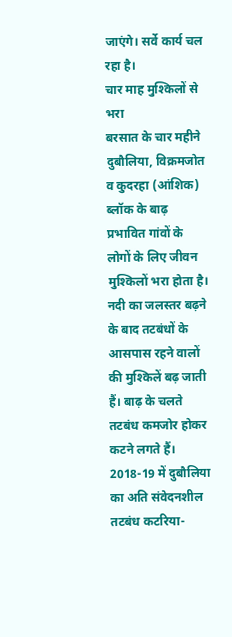जाएंगे। सर्वे कार्य चल रहा है।
चार माह मुश्किलों से भरा
बरसात के चार महीने दुबौलिया, विक्रमजोत व कुदरहा (आंशिक) ब्लॉक के बाढ़ प्रभावित गांवों के लोगों के लिए जीवन मुश्किलों भरा होता है। नदी का जलस्तर बढ़ने के बाद तटबंधों के आसपास रहने वालों की मुश्किलें बढ़ जाती हैं। बाढ़ के चलते तटबंध कमजोर होकर कटने लगते हैं। 2018-19 में दुबौलिया का अति संवेदनशील तटबंध कटरिया-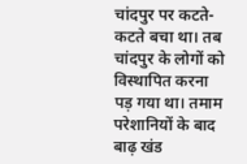चांदपुर पर कटते-कटते बचा था। तब चांदपुर के लोगों को विस्थापित करना पड़ गया था। तमाम परेशानियों के बाद बाढ़ खंड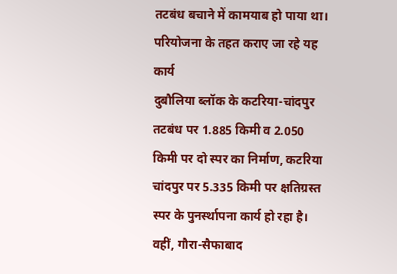तटबंध बचाने में कामयाब हो पाया था।
परियोजना के तहत कराए जा रहे यह कार्य
दुबौलिया ब्लॉक के कटरिया-चांदपुर तटबंध पर 1.885 किमी व 2.050 किमी पर दो स्पर का निर्माण, कटरिया चांदपुर पर 5.335 किमी पर क्षतिग्रस्त स्पर के पुनर्स्थापना कार्य हो रहा है। वहीं, गौरा-सैफाबाद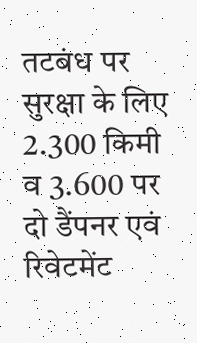तटबंध पर सुरक्षा के लिए 2.300 किमी व 3.600 पर दो डैंपनर एवं रिवेटमेंट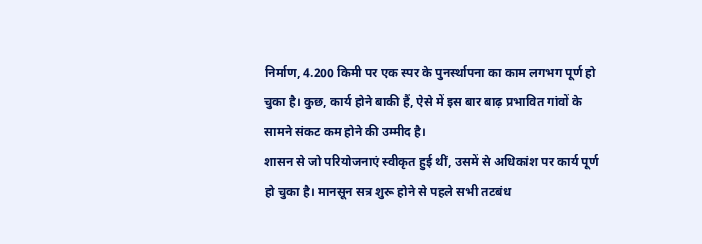निर्माण, 4.200 किमी पर एक स्पर के पुनर्स्थापना का काम लगभग पूर्ण हो चुका है। कुछ, कार्य होने बाकी हैं, ऐसे में इस बार बाढ़ प्रभावित गांवों के सामने संकट कम होने की उम्मीद है।
शासन से जो परियोजनाएं स्वीकृत हुई थीं, उसमें से अधिकांश पर कार्य पूर्ण हो चुका है। मानसून सत्र शुरू होने से पहले सभी तटबंध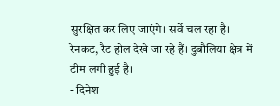सुरक्षित कर लिए जाएंगे। सर्वे चल रहा है। रेनकट, रैट होल देखे जा रहे हैं। दुबौलिया क्षेत्र में टीम लगी हुई है।
- दिनेश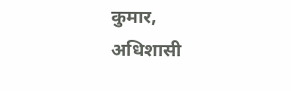कुमार, अधिशासी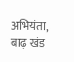अभियंता, बाढ़ खंड